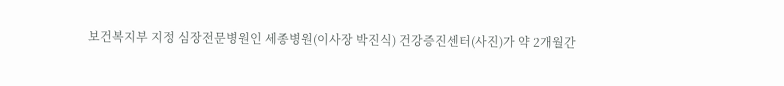보건복지부 지정 심장전문병원인 세종병원(이사장 박진식) 건강증진센터(사진)가 약 2개월간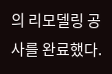의 리모델링 공사를 완료했다.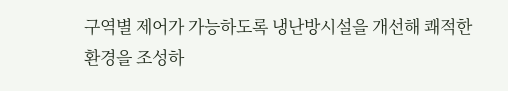구역별 제어가 가능하도록 냉난방시설을 개선해 쾌적한 환경을 조성하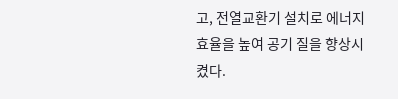고, 전열교환기 설치로 에너지 효율을 높여 공기 질을 향상시켰다.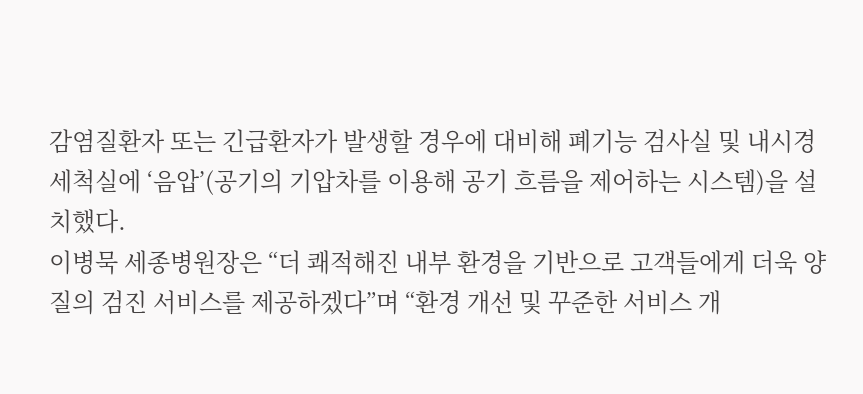감염질환자 또는 긴급환자가 발생할 경우에 대비해 폐기능 검사실 및 내시경 세척실에 ‘음압’(공기의 기압차를 이용해 공기 흐름을 제어하는 시스템)을 설치했다.
이병묵 세종병원장은 “더 쾌적해진 내부 환경을 기반으로 고객들에게 더욱 양질의 검진 서비스를 제공하겠다”며 “환경 개선 및 꾸준한 서비스 개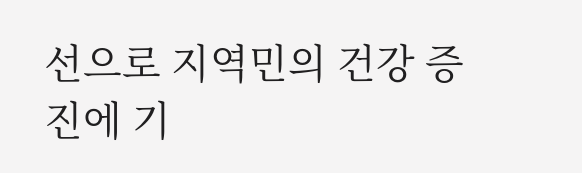선으로 지역민의 건강 증진에 기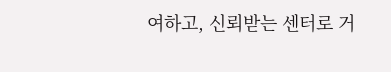여하고, 신뢰받는 센터로 거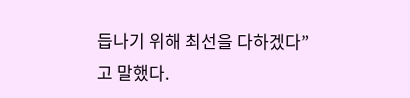듭나기 위해 최선을 다하겠다”고 말했다.